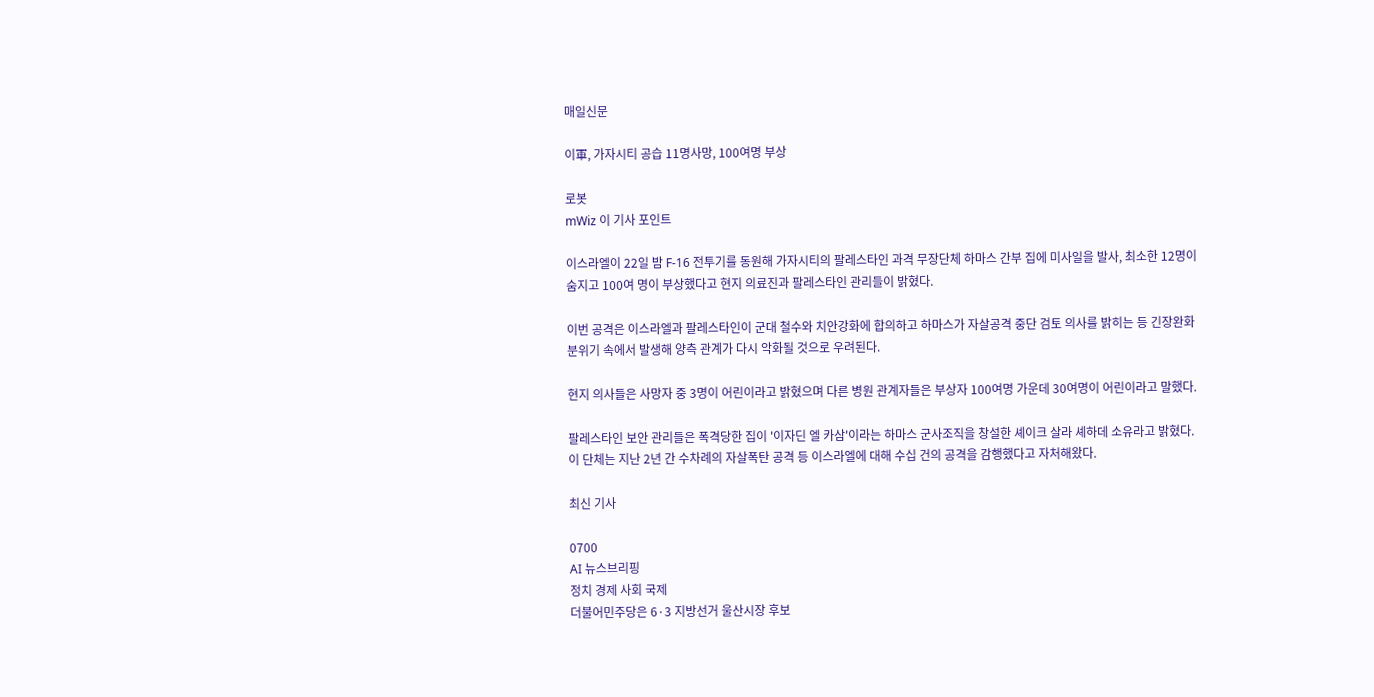매일신문

이軍, 가자시티 공습 11명사망, 100여명 부상

로봇
mWiz 이 기사 포인트

이스라엘이 22일 밤 F-16 전투기를 동원해 가자시티의 팔레스타인 과격 무장단체 하마스 간부 집에 미사일을 발사, 최소한 12명이 숨지고 100여 명이 부상했다고 현지 의료진과 팔레스타인 관리들이 밝혔다.

이번 공격은 이스라엘과 팔레스타인이 군대 철수와 치안강화에 합의하고 하마스가 자살공격 중단 검토 의사를 밝히는 등 긴장완화 분위기 속에서 발생해 양측 관계가 다시 악화될 것으로 우려된다.

현지 의사들은 사망자 중 3명이 어린이라고 밝혔으며 다른 병원 관계자들은 부상자 100여명 가운데 30여명이 어린이라고 말했다.

팔레스타인 보안 관리들은 폭격당한 집이 '이자딘 엘 카삼'이라는 하마스 군사조직을 창설한 셰이크 살라 셰하데 소유라고 밝혔다. 이 단체는 지난 2년 간 수차례의 자살폭탄 공격 등 이스라엘에 대해 수십 건의 공격을 감행했다고 자처해왔다.

최신 기사

0700
AI 뉴스브리핑
정치 경제 사회 국제
더불어민주당은 6·3 지방선거 울산시장 후보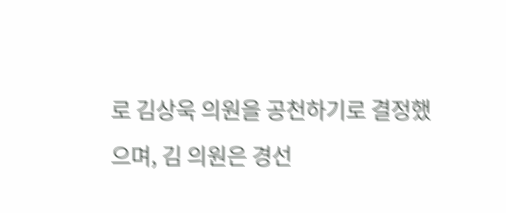로 김상욱 의원을 공천하기로 결정했으며, 김 의원은 경선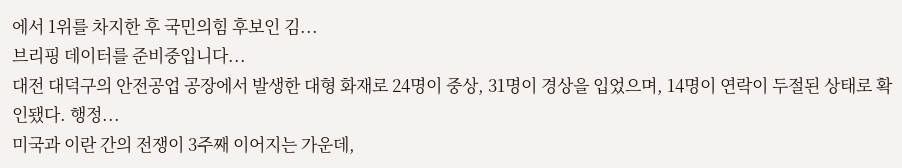에서 1위를 차지한 후 국민의힘 후보인 김...
브리핑 데이터를 준비중입니다...
대전 대덕구의 안전공업 공장에서 발생한 대형 화재로 24명이 중상, 31명이 경상을 입었으며, 14명이 연락이 두절된 상태로 확인됐다. 행정...
미국과 이란 간의 전쟁이 3주째 이어지는 가운데,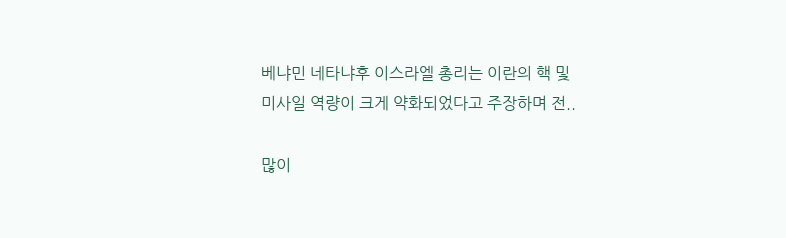베냐민 네타냐후 이스라엘 총리는 이란의 핵 및 미사일 역량이 크게 약화되었다고 주장하며 전..

많이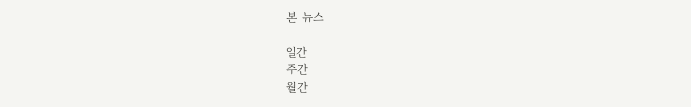본 뉴스

일간
주간
월간